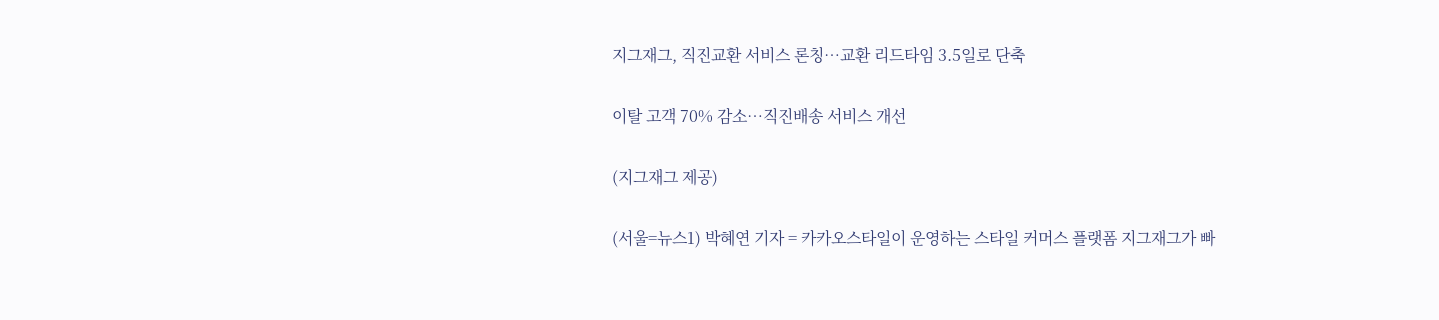지그재그, 직진교환 서비스 론칭…교환 리드타임 3.5일로 단축

이탈 고객 70% 감소…직진배송 서비스 개선

(지그재그 제공)

(서울=뉴스1) 박혜연 기자 = 카카오스타일이 운영하는 스타일 커머스 플랫폼 지그재그가 빠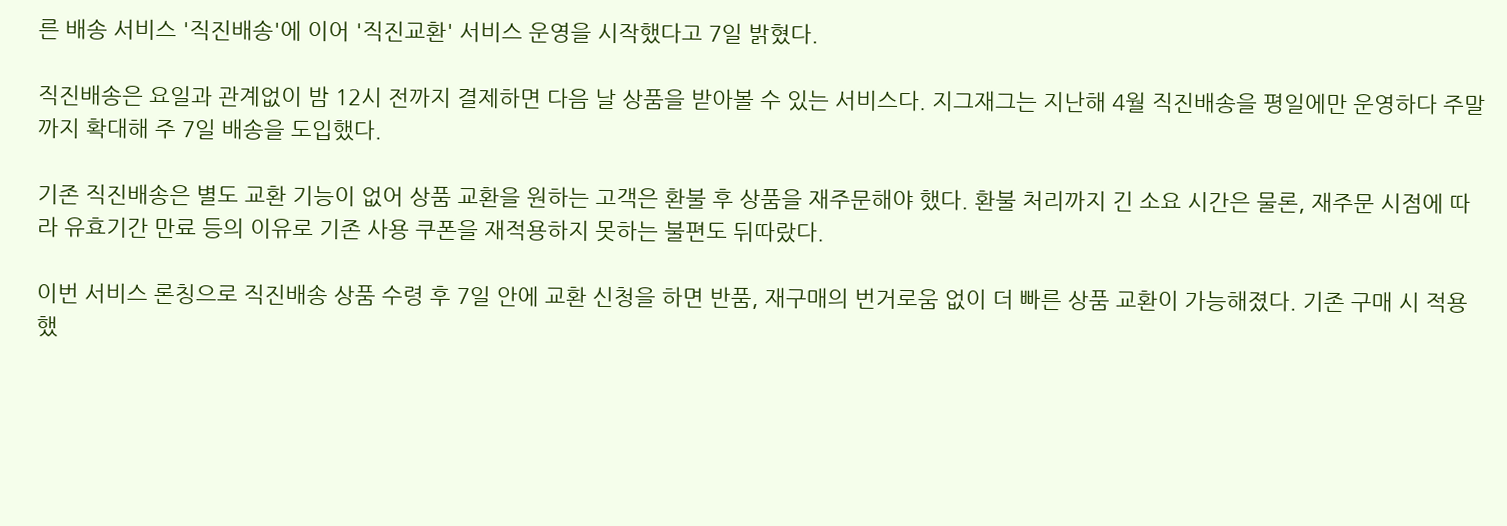른 배송 서비스 '직진배송'에 이어 '직진교환' 서비스 운영을 시작했다고 7일 밝혔다.

직진배송은 요일과 관계없이 밤 12시 전까지 결제하면 다음 날 상품을 받아볼 수 있는 서비스다. 지그재그는 지난해 4월 직진배송을 평일에만 운영하다 주말까지 확대해 주 7일 배송을 도입했다.

기존 직진배송은 별도 교환 기능이 없어 상품 교환을 원하는 고객은 환불 후 상품을 재주문해야 했다. 환불 처리까지 긴 소요 시간은 물론, 재주문 시점에 따라 유효기간 만료 등의 이유로 기존 사용 쿠폰을 재적용하지 못하는 불편도 뒤따랐다.

이번 서비스 론칭으로 직진배송 상품 수령 후 7일 안에 교환 신청을 하면 반품, 재구매의 번거로움 없이 더 빠른 상품 교환이 가능해졌다. 기존 구매 시 적용했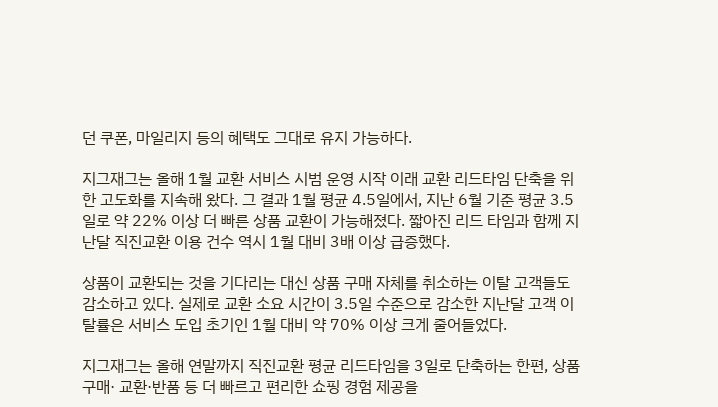던 쿠폰, 마일리지 등의 혜택도 그대로 유지 가능하다.

지그재그는 올해 1월 교환 서비스 시범 운영 시작 이래 교환 리드타임 단축을 위한 고도화를 지속해 왔다. 그 결과 1월 평균 4.5일에서, 지난 6월 기준 평균 3.5일로 약 22% 이상 더 빠른 상품 교환이 가능해졌다. 짧아진 리드 타임과 함께 지난달 직진교환 이용 건수 역시 1월 대비 3배 이상 급증했다.

상품이 교환되는 것을 기다리는 대신 상품 구매 자체를 취소하는 이탈 고객들도 감소하고 있다. 실제로 교환 소요 시간이 3.5일 수준으로 감소한 지난달 고객 이탈률은 서비스 도입 초기인 1월 대비 약 70% 이상 크게 줄어들었다.

지그재그는 올해 연말까지 직진교환 평균 리드타임을 3일로 단축하는 한편, 상품 구매· 교환·반품 등 더 빠르고 편리한 쇼핑 경험 제공을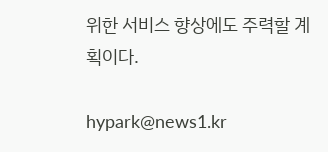위한 서비스 향상에도 주력할 계획이다.

hypark@news1.kr